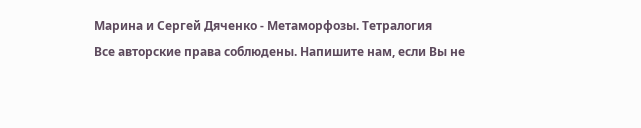Марина и Сергей Дяченко - Метаморфозы. Тетралогия
Все авторские права соблюдены. Напишите нам, если Вы не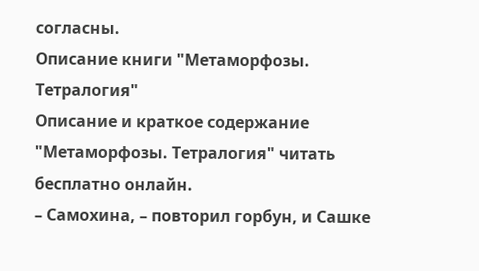согласны.
Описание книги "Метаморфозы. Тетралогия"
Описание и краткое содержание "Метаморфозы. Тетралогия" читать бесплатно онлайн.
– Самохина, – повторил горбун, и Сашке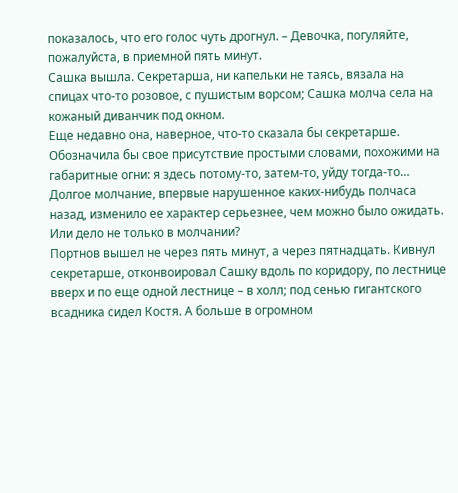показалось, что его голос чуть дрогнул. – Девочка, погуляйте, пожалуйста, в приемной пять минут.
Сашка вышла. Секретарша, ни капельки не таясь, вязала на спицах что-то розовое, с пушистым ворсом; Сашка молча села на кожаный диванчик под окном.
Еще недавно она, наверное, что-то сказала бы секретарше. Обозначила бы свое присутствие простыми словами, похожими на габаритные огни: я здесь потому-то, затем-то, уйду тогда-то…
Долгое молчание, впервые нарушенное каких-нибудь полчаса назад, изменило ее характер серьезнее, чем можно было ожидать. Или дело не только в молчании?
Портнов вышел не через пять минут, а через пятнадцать. Кивнул секретарше, отконвоировал Сашку вдоль по коридору, по лестнице вверх и по еще одной лестнице – в холл; под сенью гигантского всадника сидел Костя. А больше в огромном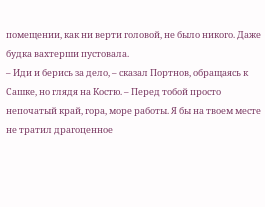помещении, как ни верти головой, не было никого. Даже будка вахтерши пустовала.
– Иди и берись за дело, – сказал Портнов, обращаясь к Сашке, но глядя на Костю. – Перед тобой просто непочатый край, гора, море работы. Я бы на твоем месте не тратил драгоценное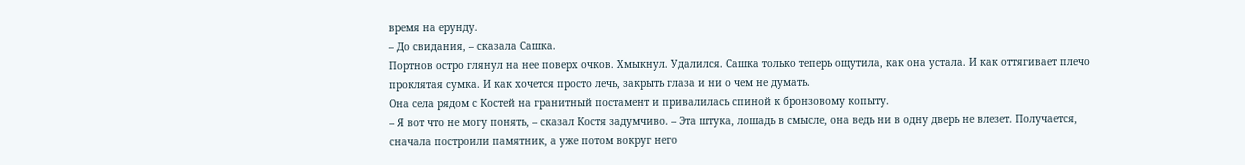время на ерунду.
– До свидания, – сказала Сашка.
Портнов остро глянул на нее поверх очков. Хмыкнул. Удалился. Сашка только теперь ощутила, как она устала. И как оттягивает плечо проклятая сумка. И как хочется просто лечь, закрыть глаза и ни о чем не думать.
Она села рядом с Костей на гранитный постамент и привалилась спиной к бронзовому копыту.
– Я вот что не могу понять, – сказал Костя задумчиво. – Эта штука, лошадь в смысле, она ведь ни в одну дверь не влезет. Получается, сначала построили памятник, а уже потом вокруг него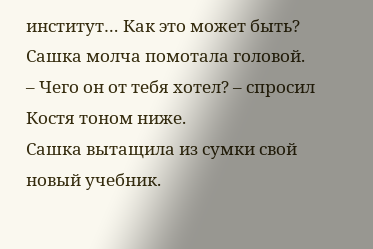институт… Как это может быть?
Сашка молча помотала головой.
– Чего он от тебя хотел? – спросил Костя тоном ниже.
Сашка вытащила из сумки свой новый учебник.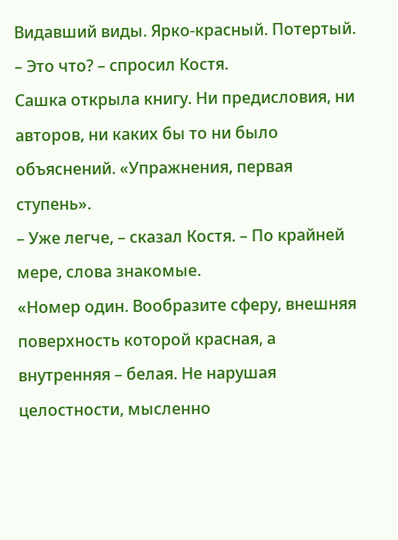Видавший виды. Ярко-красный. Потертый.
– Это что? – спросил Костя.
Сашка открыла книгу. Ни предисловия, ни авторов, ни каких бы то ни было объяснений. «Упражнения, первая ступень».
– Уже легче, – сказал Костя. – По крайней мере, слова знакомые.
«Номер один. Вообразите сферу, внешняя поверхность которой красная, а внутренняя – белая. Не нарушая целостности, мысленно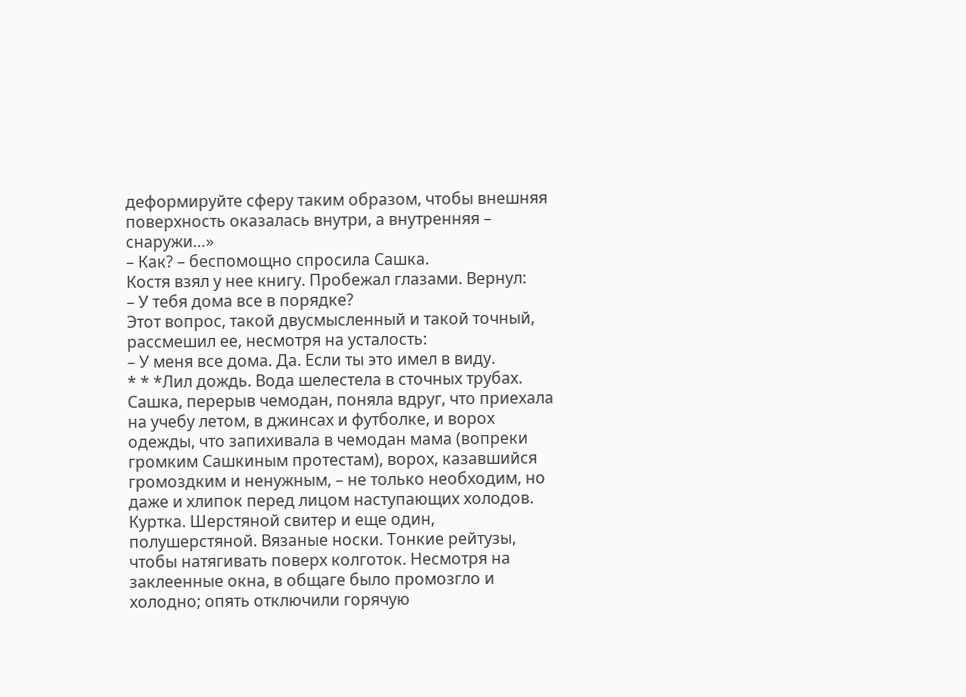деформируйте сферу таким образом, чтобы внешняя поверхность оказалась внутри, а внутренняя – снаружи…»
– Как? – беспомощно спросила Сашка.
Костя взял у нее книгу. Пробежал глазами. Вернул:
– У тебя дома все в порядке?
Этот вопрос, такой двусмысленный и такой точный, рассмешил ее, несмотря на усталость:
– У меня все дома. Да. Если ты это имел в виду.
* * *Лил дождь. Вода шелестела в сточных трубах. Сашка, перерыв чемодан, поняла вдруг, что приехала на учебу летом, в джинсах и футболке, и ворох одежды, что запихивала в чемодан мама (вопреки громким Сашкиным протестам), ворох, казавшийся громоздким и ненужным, – не только необходим, но даже и хлипок перед лицом наступающих холодов.
Куртка. Шерстяной свитер и еще один, полушерстяной. Вязаные носки. Тонкие рейтузы, чтобы натягивать поверх колготок. Несмотря на заклеенные окна, в общаге было промозгло и холодно; опять отключили горячую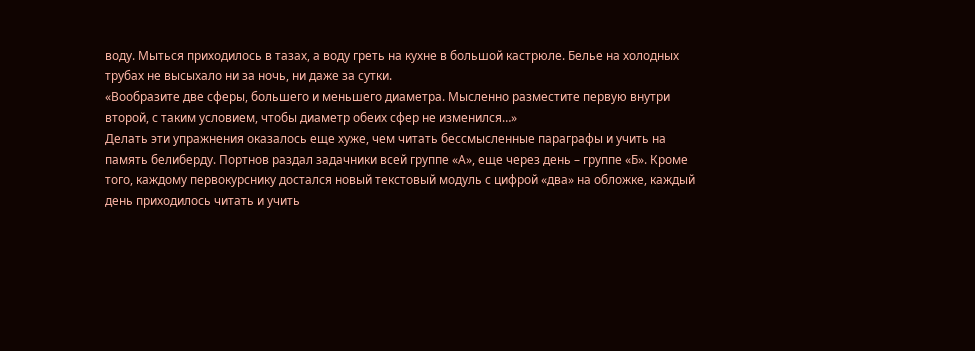воду. Мыться приходилось в тазах, а воду греть на кухне в большой кастрюле. Белье на холодных трубах не высыхало ни за ночь, ни даже за сутки.
«Вообразите две сферы, большего и меньшего диаметра. Мысленно разместите первую внутри второй, с таким условием, чтобы диаметр обеих сфер не изменился…»
Делать эти упражнения оказалось еще хуже, чем читать бессмысленные параграфы и учить на память белиберду. Портнов раздал задачники всей группе «А», еще через день – группе «Б». Кроме того, каждому первокурснику достался новый текстовый модуль с цифрой «два» на обложке, каждый день приходилось читать и учить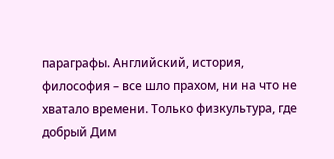параграфы. Английский, история, философия – все шло прахом, ни на что не хватало времени. Только физкультура, где добрый Дим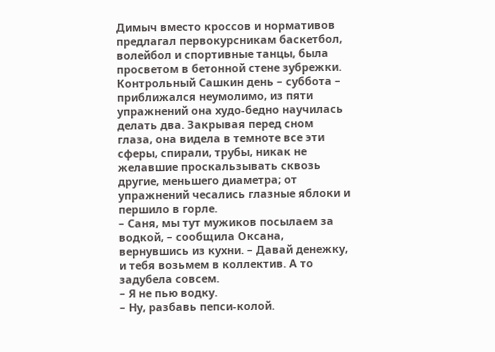Димыч вместо кроссов и нормативов предлагал первокурсникам баскетбол, волейбол и спортивные танцы, была просветом в бетонной стене зубрежки.
Контрольный Сашкин день – суббота – приближался неумолимо, из пяти упражнений она худо-бедно научилась делать два. Закрывая перед сном глаза, она видела в темноте все эти сферы, спирали, трубы, никак не желавшие проскальзывать сквозь другие, меньшего диаметра; от упражнений чесались глазные яблоки и першило в горле.
– Саня, мы тут мужиков посылаем за водкой, – сообщила Оксана, вернувшись из кухни. – Давай денежку, и тебя возьмем в коллектив. А то задубела совсем.
– Я не пью водку.
– Ну, разбавь пепси-колой.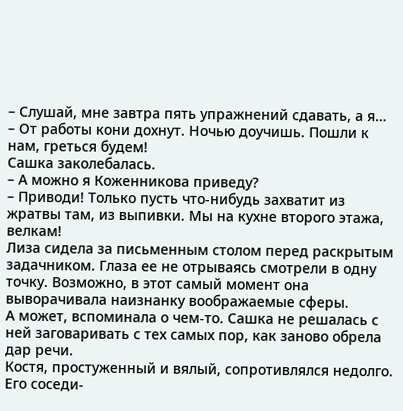– Слушай, мне завтра пять упражнений сдавать, а я…
– От работы кони дохнут. Ночью доучишь. Пошли к нам, греться будем!
Сашка заколебалась.
– А можно я Коженникова приведу?
– Приводи! Только пусть что-нибудь захватит из жратвы там, из выпивки. Мы на кухне второго этажа, велкам!
Лиза сидела за письменным столом перед раскрытым задачником. Глаза ее не отрываясь смотрели в одну точку. Возможно, в этот самый момент она выворачивала наизнанку воображаемые сферы.
А может, вспоминала о чем-то. Сашка не решалась с ней заговаривать с тех самых пор, как заново обрела дар речи.
Костя, простуженный и вялый, сопротивлялся недолго. Его соседи-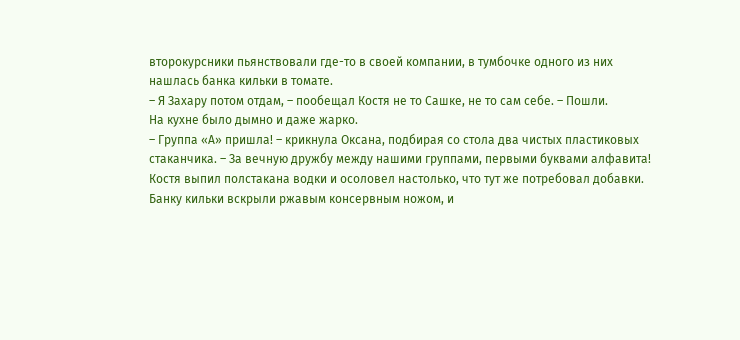второкурсники пьянствовали где-то в своей компании, в тумбочке одного из них нашлась банка кильки в томате.
– Я Захару потом отдам, – пообещал Костя не то Сашке, не то сам себе. – Пошли.
На кухне было дымно и даже жарко.
– Группа «А» пришла! – крикнула Оксана, подбирая со стола два чистых пластиковых стаканчика. – За вечную дружбу между нашими группами, первыми буквами алфавита!
Костя выпил полстакана водки и осоловел настолько, что тут же потребовал добавки. Банку кильки вскрыли ржавым консервным ножом, и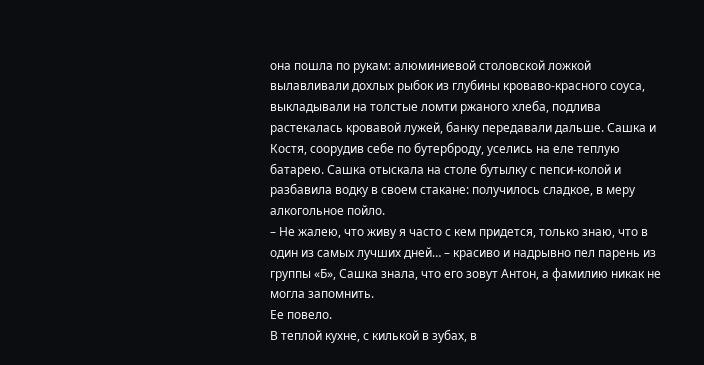она пошла по рукам: алюминиевой столовской ложкой вылавливали дохлых рыбок из глубины кроваво-красного соуса, выкладывали на толстые ломти ржаного хлеба, подлива растекалась кровавой лужей, банку передавали дальше. Сашка и Костя, соорудив себе по бутерброду, уселись на еле теплую батарею. Сашка отыскала на столе бутылку с пепси-колой и разбавила водку в своем стакане: получилось сладкое, в меру алкогольное пойло.
– Не жалею, что живу я часто с кем придется, только знаю, что в один из самых лучших дней… – красиво и надрывно пел парень из группы «Б», Сашка знала, что его зовут Антон, а фамилию никак не могла запомнить.
Ее повело.
В теплой кухне, с килькой в зубах, в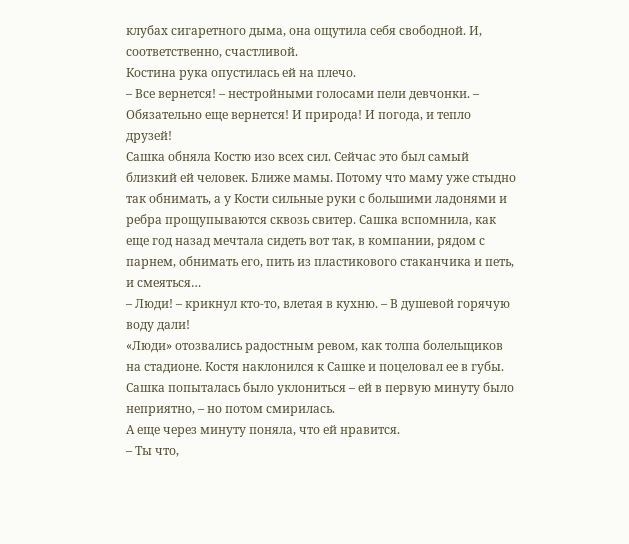клубах сигаретного дыма, она ощутила себя свободной. И, соответственно, счастливой.
Костина рука опустилась ей на плечо.
– Все вернется! – нестройными голосами пели девчонки. – Обязательно еще вернется! И природа! И погода, и тепло друзей!
Сашка обняла Костю изо всех сил. Сейчас это был самый близкий ей человек. Ближе мамы. Потому что маму уже стыдно так обнимать, а у Кости сильные руки с большими ладонями и ребра прощупываются сквозь свитер. Сашка вспомнила, как еще год назад мечтала сидеть вот так, в компании, рядом с парнем, обнимать его, пить из пластикового стаканчика и петь, и смеяться…
– Люди! – крикнул кто-то, влетая в кухню. – В душевой горячую воду дали!
«Люди» отозвались радостным ревом, как толпа болельщиков на стадионе. Костя наклонился к Сашке и поцеловал ее в губы. Сашка попыталась было уклониться – ей в первую минуту было неприятно, – но потом смирилась.
А еще через минуту поняла, что ей нравится.
– Ты что,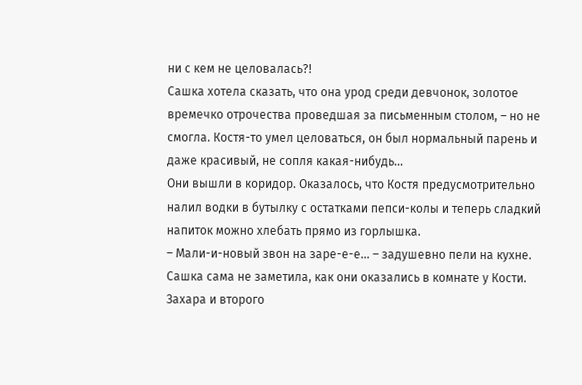ни с кем не целовалась?!
Сашка хотела сказать, что она урод среди девчонок, золотое времечко отрочества проведшая за письменным столом, – но не смогла. Костя-то умел целоваться, он был нормальный парень и даже красивый, не сопля какая-нибудь…
Они вышли в коридор. Оказалось, что Костя предусмотрительно налил водки в бутылку с остатками пепси-колы и теперь сладкий напиток можно хлебать прямо из горлышка.
– Мали-и-новый звон на заре-е-е… – задушевно пели на кухне.
Сашка сама не заметила, как они оказались в комнате у Кости. Захара и второго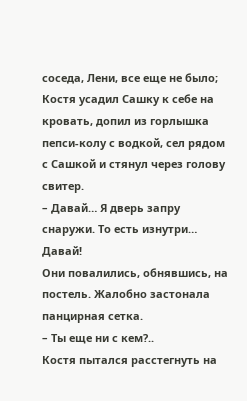соседа, Лени, все еще не было; Костя усадил Сашку к себе на кровать, допил из горлышка пепси-колу с водкой, сел рядом с Сашкой и стянул через голову свитер.
– Давай… Я дверь запру снаружи. То есть изнутри… Давай!
Они повалились, обнявшись, на постель. Жалобно застонала панцирная сетка.
– Ты еще ни с кем?..
Костя пытался расстегнуть на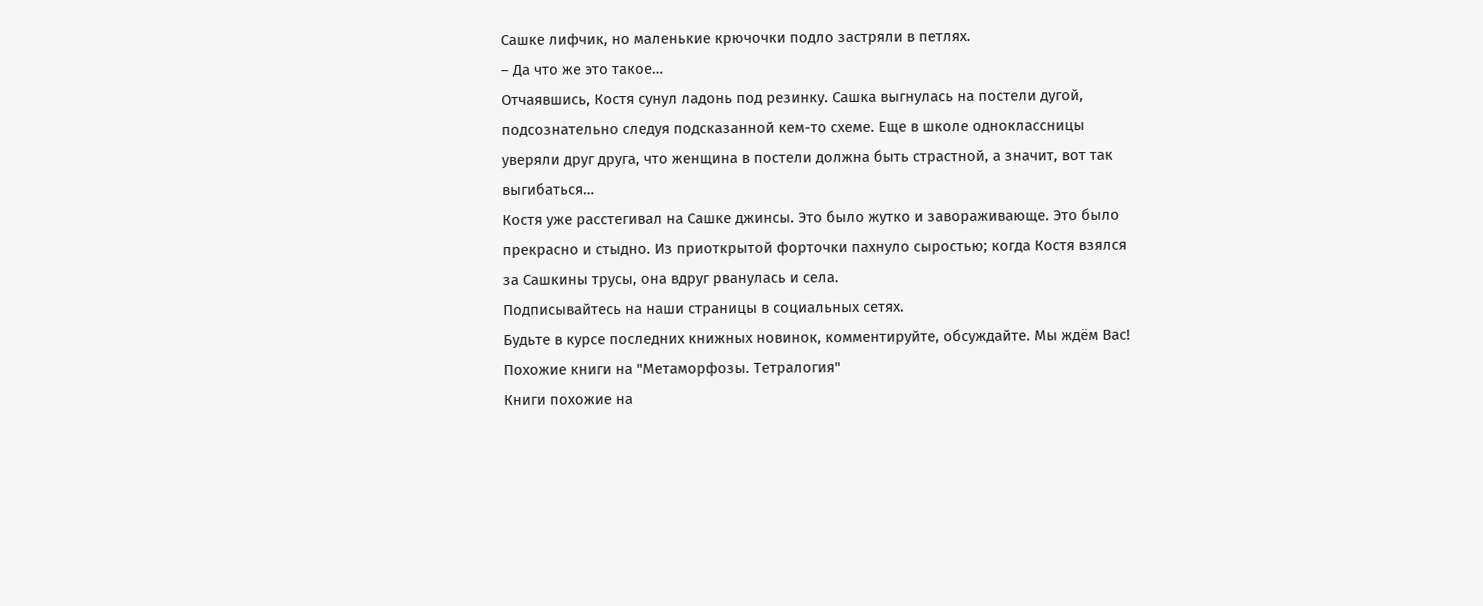Сашке лифчик, но маленькие крючочки подло застряли в петлях.
– Да что же это такое…
Отчаявшись, Костя сунул ладонь под резинку. Сашка выгнулась на постели дугой, подсознательно следуя подсказанной кем-то схеме. Еще в школе одноклассницы уверяли друг друга, что женщина в постели должна быть страстной, а значит, вот так выгибаться…
Костя уже расстегивал на Сашке джинсы. Это было жутко и завораживающе. Это было прекрасно и стыдно. Из приоткрытой форточки пахнуло сыростью; когда Костя взялся за Сашкины трусы, она вдруг рванулась и села.
Подписывайтесь на наши страницы в социальных сетях.
Будьте в курсе последних книжных новинок, комментируйте, обсуждайте. Мы ждём Вас!
Похожие книги на "Метаморфозы. Тетралогия"
Книги похожие на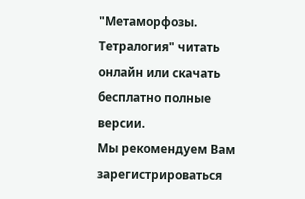"Метаморфозы. Тетралогия" читать онлайн или скачать бесплатно полные версии.
Мы рекомендуем Вам зарегистрироваться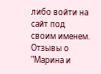либо войти на сайт под своим именем.
Отзывы о "Марина и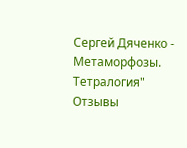Сергей Дяченко - Метаморфозы. Тетралогия"
Отзывы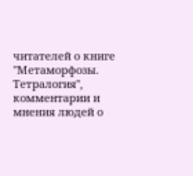читателей о книге "Метаморфозы. Тетралогия", комментарии и мнения людей о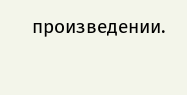произведении.